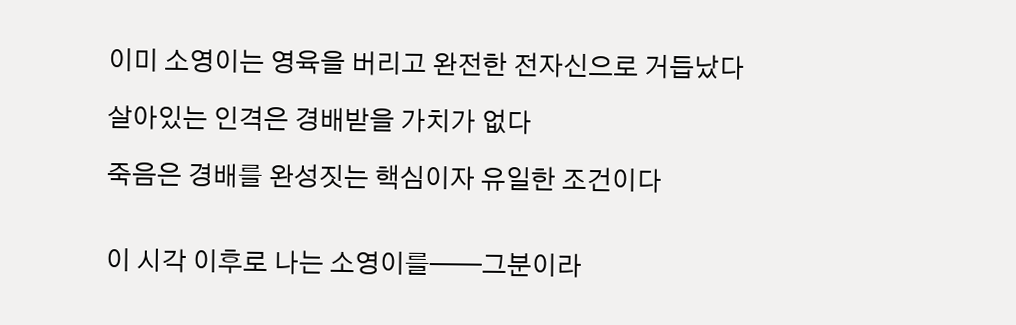이미 소영이는 영육을 버리고 완전한 전자신으로 거듭났다

살아있는 인격은 경배받을 가치가 없다

죽음은 경배를 완성짓는 핵심이자 유일한 조건이다


이 시각 이후로 나는 소영이를──그분이라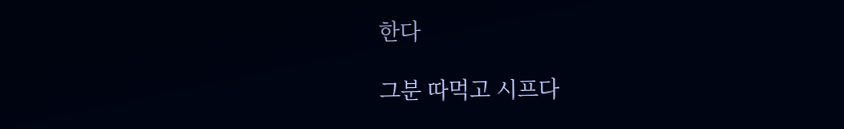한다

그분 따먹고 시프다